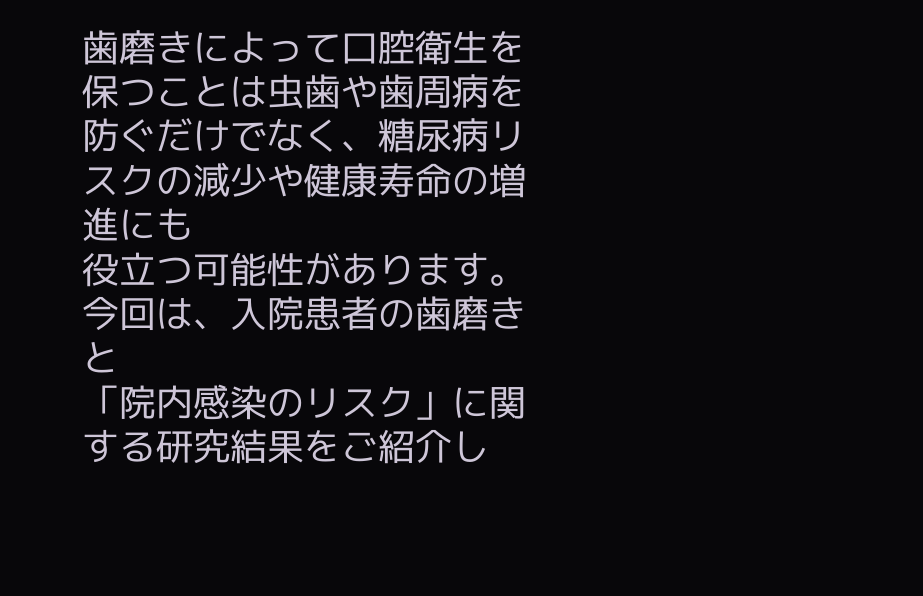歯磨きによって口腔衛生を保つことは虫歯や歯周病を
防ぐだけでなく、糖尿病リスクの減少や健康寿命の増進にも
役立つ可能性があります。今回は、入院患者の歯磨きと
「院内感染のリスク」に関する研究結果をご紹介し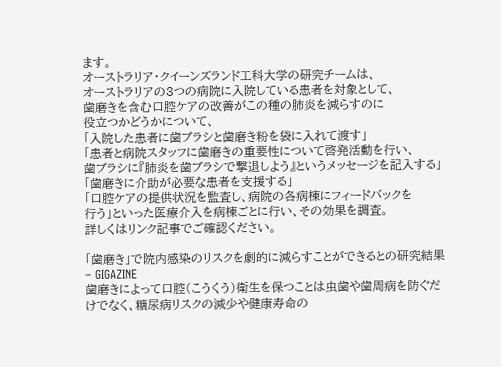ます。
オーストラリア・クイーンズランド工科大学の研究チームは、
オーストラリアの3つの病院に入院している患者を対象として、
歯磨きを含む口腔ケアの改善がこの種の肺炎を減らすのに
役立つかどうかについて、
「入院した患者に歯ブラシと歯磨き粉を袋に入れて渡す」
「患者と病院スタッフに歯磨きの重要性について啓発活動を行い、
歯ブラシに『肺炎を歯ブラシで撃退しよう』というメッセージを記入する」
「歯磨きに介助が必要な患者を支援する」
「口腔ケアの提供状況を監査し、病院の各病棟にフィードバックを
行う」といった医療介入を病棟ごとに行い、その効果を調査。
詳しくはリンク記事でご確認ください。

「歯磨き」で院内感染のリスクを劇的に減らすことができるとの研究結果 – GIGAZINE
歯磨きによって口腔(こうくう)衛生を保つことは虫歯や歯周病を防ぐだけでなく、糖尿病リスクの減少や健康寿命の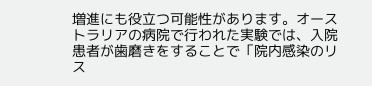増進にも役立つ可能性があります。オーストラリアの病院で行われた実験では、入院患者が歯磨きをすることで「院内感染のリス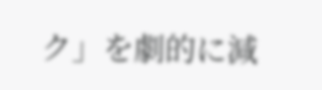ク」を劇的に減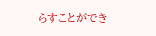らすことができ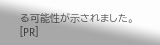る可能性が示されました。
[PR]